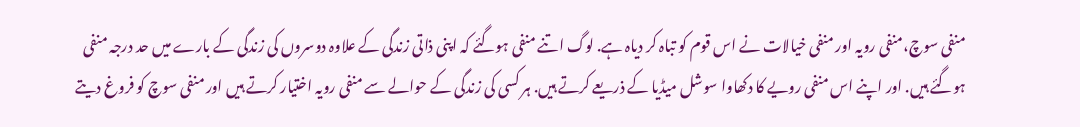منفی سوچ،منفی رویہ اور منفی خیالات نے اس قوم کو تباہ کر دیاہ ہے. لوگ اتنے منفی ہوگئے کہ اپنی ذاتی زندگی کے علاوہ دوسروں کی زندگی کے بارے میں حد درجہ منفی ہوگئے ہیں. اور اپنے اس منفی رویے کا دکھاوا سوشل میڈیا کے ذریعے کرتے ہیں. ہر کسی کی زندگی کے حوالے سے منفی رویہ اختیار کرتے ہیں اور منفی سوچ کو فروغ دیتے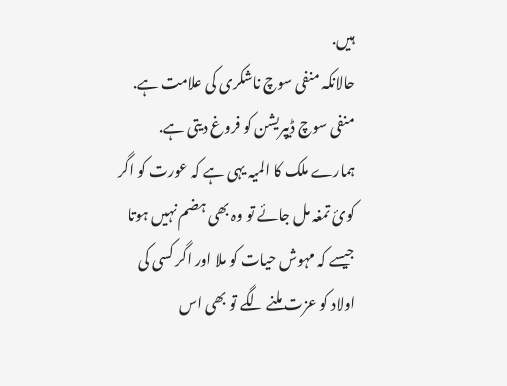ہیں.
حالانکہ منفی سوچ ناشکری کی علامت ہے. منفی سوچ ڈیپریشن کو فروغ دیتی ہے.
ہمارے ملک کا المیہ یہی ہے کہ عورت کو اگر کوئ تمغہ مل جائے تو وہ بھی ہضم نہیں ہوتا جیسے کہ مہوش حیات کو ملا اور اگر کسی کی اولاد کو عزت ملنے لگے تو بھی اس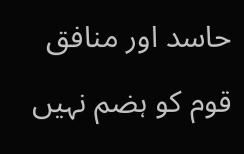حاسد اور منافق قوم کو ہضم نہیں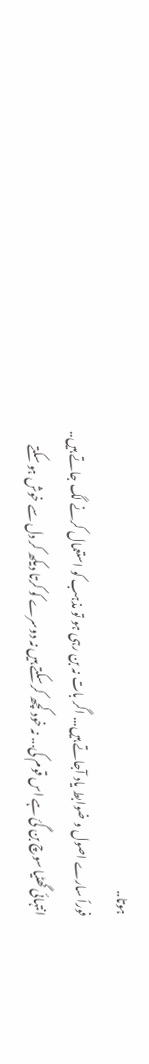ہوتا..
فوراً سارے اصول و ضوابط یاد آجاتے ہیں... اگر بات نہ بن رہی ہو تو مذہب کو استعمال کرنے لگ جاتے ہیں..
انتہائی گھٹیا سوچ بن گئ ہے اس قوم کی... نہ خود کچھ کر سکتے ہیں نہ دوسرے کو کرتا دیکھ کر دل سے خوش ہو سکتے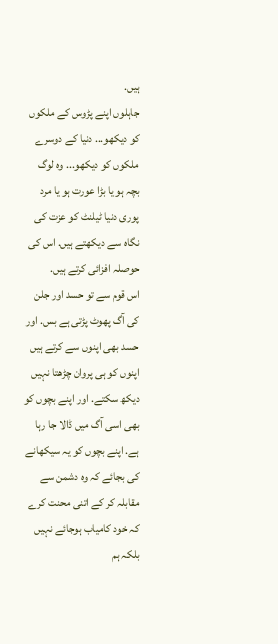ہیں.
جاہلوں اپنے پڑوس کے ملکوں کو دیکھو... دنیا کے دوسرے ملکوں کو دیکھو... وہ لوگ بچہ ہو یا بڑا عورت ہو یا مرد پوری دنیا ٹیلنٹ کو عزت کی نگاہ سے دیکھتے ہیں. اس کی حوصلہ افزائی کرتے ہیں.
اس قوم سے تو حسد اور جلن کی آگ پھوٹ پڑتی ہے بس. اور حسد بھی اپنوں سے کرتے ہیں اپنوں کو ہی پروان چڑھتا نہیں دیکھ سکتے. اور اپنے بچوں کو بھی اسی آگ میں ڈالا جا رہا ہے. اپنے بچوں کو یہ سیکھانے کی بجائے کہ وہ دشمن سے مقابلہ کر کے اتنی محنت کرے کہ خود کامیاب ہوجائے نہیں بلکہ ہم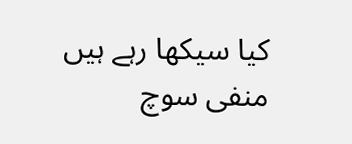کیا سیکھا رہے ہیں منفی سوچ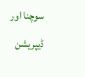سوچنا اور ڈیپریشن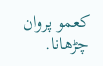کعمو پروان چڑھانا.